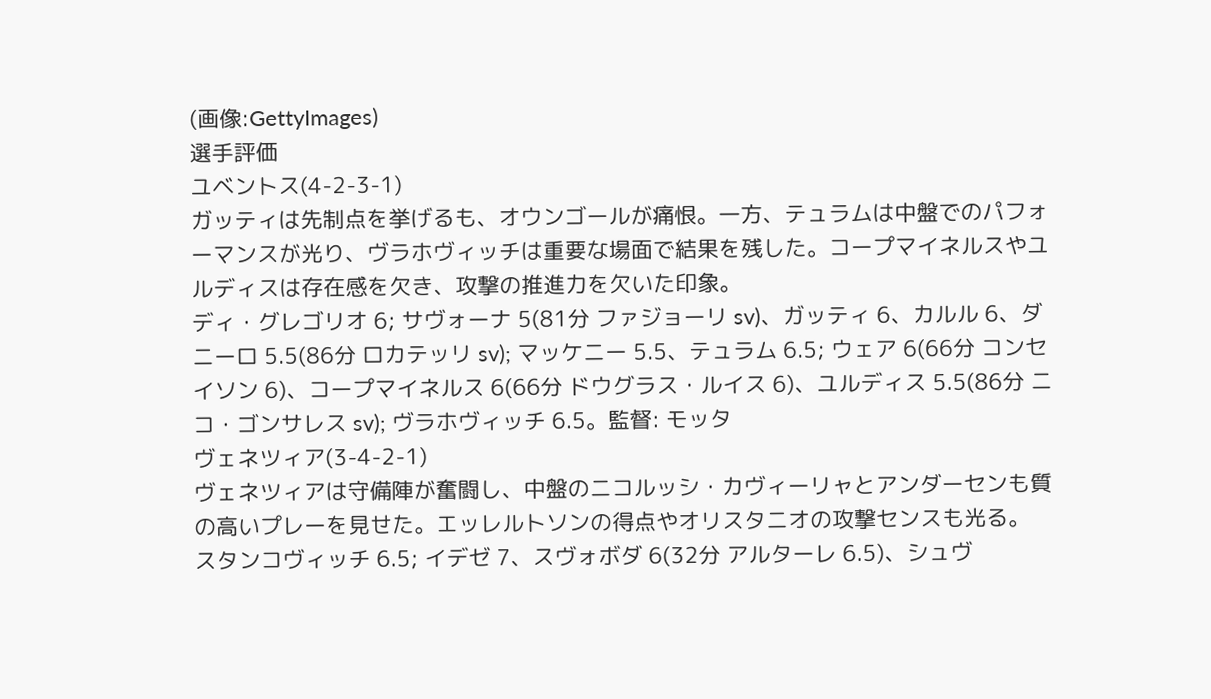(画像:GettyImages)
選手評価
ユベントス(4-2-3-1)
ガッティは先制点を挙げるも、オウンゴールが痛恨。一方、テュラムは中盤でのパフォーマンスが光り、ヴラホヴィッチは重要な場面で結果を残した。コープマイネルスやユルディスは存在感を欠き、攻撃の推進力を欠いた印象。
ディ・グレゴリオ 6; サヴォーナ 5(81分 ファジョーリ sv)、ガッティ 6、カルル 6、ダニーロ 5.5(86分 ロカテッリ sv); マッケニー 5.5、テュラム 6.5; ウェア 6(66分 コンセイソン 6)、コープマイネルス 6(66分 ドウグラス・ルイス 6)、ユルディス 5.5(86分 ニコ・ゴンサレス sv); ヴラホヴィッチ 6.5。監督: モッタ
ヴェネツィア(3-4-2-1)
ヴェネツィアは守備陣が奮闘し、中盤のニコルッシ・カヴィーリャとアンダーセンも質の高いプレーを見せた。エッレルトソンの得点やオリスタニオの攻撃センスも光る。
スタンコヴィッチ 6.5; イデゼ 7、スヴォボダ 6(32分 アルターレ 6.5)、シュヴ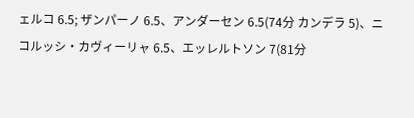ェルコ 6.5; ザンパーノ 6.5、アンダーセン 6.5(74分 カンデラ 5)、ニコルッシ・カヴィーリャ 6.5、エッレルトソン 7(81分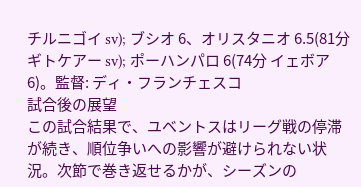チルニゴイ sv); ブシオ 6、オリスタニオ 6.5(81分 ギトケアー sv); ポーハンパロ 6(74分 イェボア 6)。監督: ディ・フランチェスコ
試合後の展望
この試合結果で、ユベントスはリーグ戦の停滞が続き、順位争いへの影響が避けられない状況。次節で巻き返せるかが、シーズンの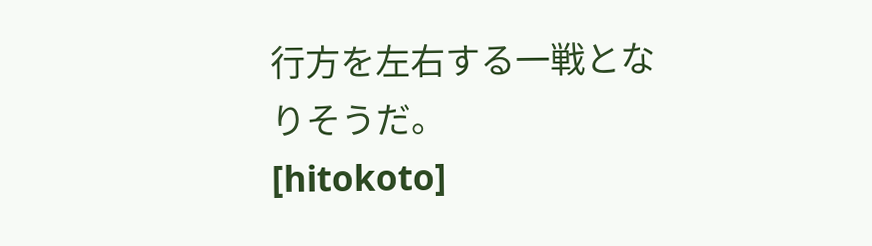行方を左右する一戦となりそうだ。
[hitokoto]